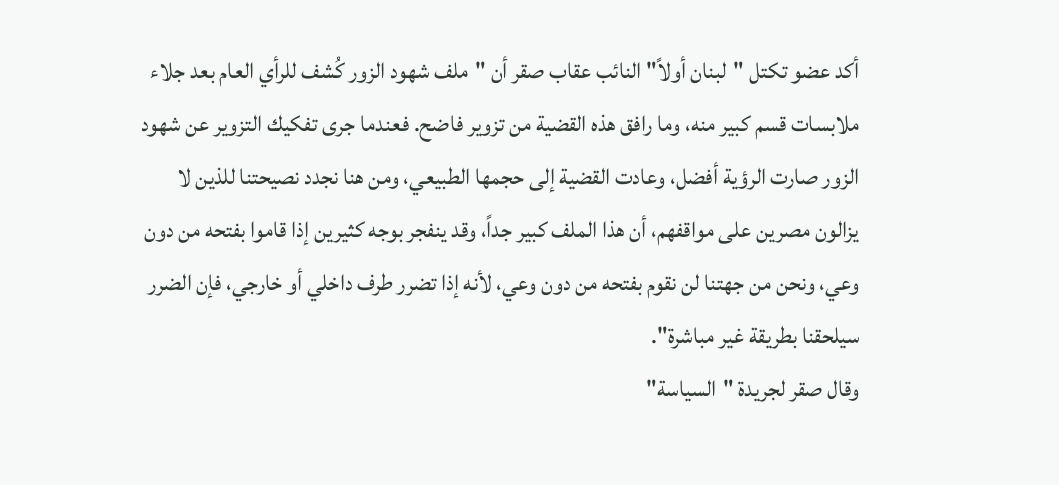أكد عضو تكتل "لبنان أولاً" النائب عقاب صقر أن "ملف شهود الزور كُشف للرأي العام بعد جلاء ملابسات قسم كبير منه، وما رافق هذه القضية من تزوير فاضح. فعندما جرى تفكيك التزوير عن شهود الزور صارت الرؤية أفضل، وعادت القضية إلى حجمها الطبيعي، ومن هنا نجدد نصيحتنا للذين لا يزالون مصرين على مواقفهم، أن هذا الملف كبير جداً، وقد ينفجر بوجه كثيرين إذا قاموا بفتحه من دون وعي، ونحن من جهتنا لن نقوم بفتحه من دون وعي، لأنه إذا تضرر طرف داخلي أو خارجي، فإن الضرر سيلحقنا بطريقة غير مباشرة".
وقال صقر لجريدة "السياسة"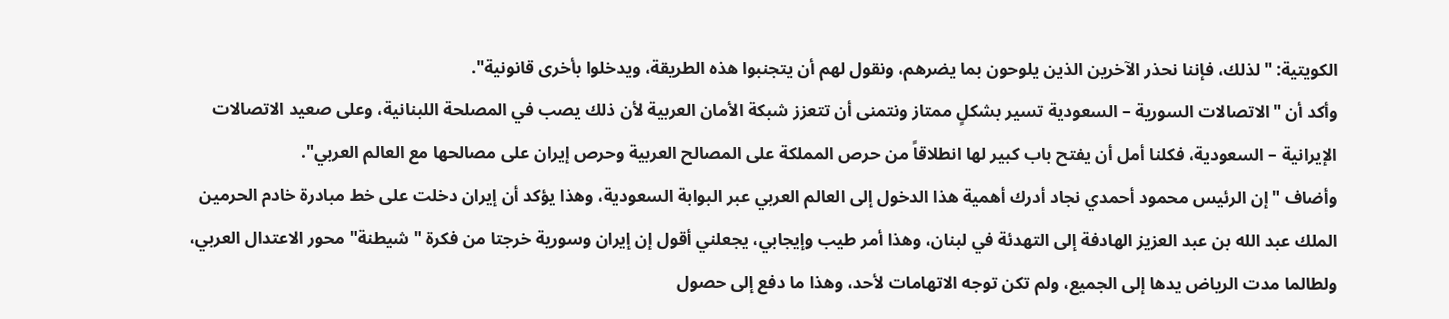الكويتية: "لذلك، فإننا نحذر الآخرين الذين يلوحون بما يضرهم، ونقول لهم أن يتجنبوا هذه الطريقة، ويدخلوا بأخرى قانونية".
وأكد أن "الاتصالات السورية – السعودية تسير بشكلٍ ممتاز ونتمنى أن تتعزز شبكة الأمان العربية لأن ذلك يصب في المصلحة اللبنانية، وعلى صعيد الاتصالات الإيرانية – السعودية، فكلنا أمل أن يفتح باب كبير لها انطلاقاً من حرص المملكة على المصالح العربية وحرص إيران على مصالحها مع العالم العربي".
وأضاف "إن الرئيس محمود أحمدي نجاد أدرك أهمية هذا الدخول إلى العالم العربي عبر البوابة السعودية، وهذا يؤكد أن إيران دخلت على خط مبادرة خادم الحرمين الملك عبد الله بن عبد العزيز الهادفة إلى التهدئة في لبنان، وهذا أمر طيب وإيجابي، يجعلني أقول إن إيران وسورية خرجتا من فكرة "شيطنة" محور الاعتدال العربي، ولطالما مدت الرياض يدها إلى الجميع، ولم تكن توجه الاتهامات لأحد، وهذا ما دفع إلى حصول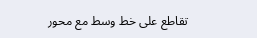تقاطع على خط وسط مع محور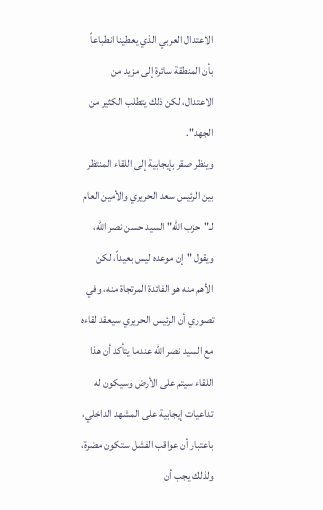الاعتدال العربي الذي يعطينا انطباعاً بأن المنطقة سائرة إلى مزيد من الاعتدال، لكن ذلك يتطلب الكثير من الجهد".
وينظر صقر بإيجابية إلى اللقاء المنتظر بين الرئيس سعد الحريري والأمين العام لـ"حزب الله" السيد حسن نصر الله، ويقول "إن موعده ليس بعيداً، لكن الأهم منه هو الفائدة المرتجاة منه، وفي تصوري أن الرئيس الحريري سيعقد لقاءه مع السيد نصر الله عندما يتأكد أن هذا اللقاء سيتم على الأرض وسيكون له تداعيات إيجابية على المشهد الداخلي، باعتبار أن عواقب الفشل ستكون مضرة، ولذلك يجب أن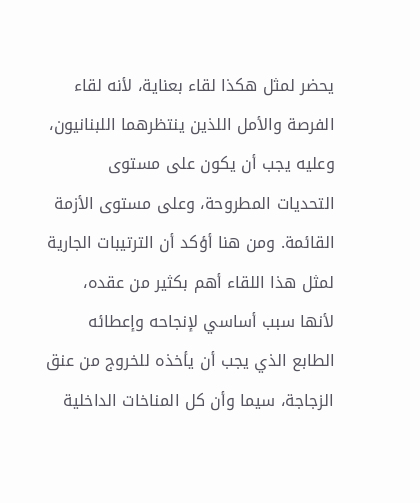يحضر لمثل هكذا لقاء بعناية، لأنه لقاء الفرصة والأمل اللذين ينتظرهما اللبنانيون، وعليه يجب أن يكون على مستوى التحديات المطروحة، وعلى مستوى الأزمة القائمة. ومن هنا أؤكد أن الترتيبات الجارية لمثل هذا اللقاء أهم بكثير من عقده، لأنها سبب أساسي لإنجاحه وإعطائه الطابع الذي يجب أن يأخذه للخروج من عنق الزجاجة، سيما وأن كل المناخات الداخلية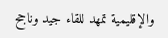والإقليمية تمهد للقاء جيد وناجح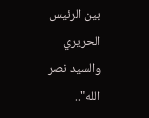بين الرئيس الحريري والسيد نصر الله"..